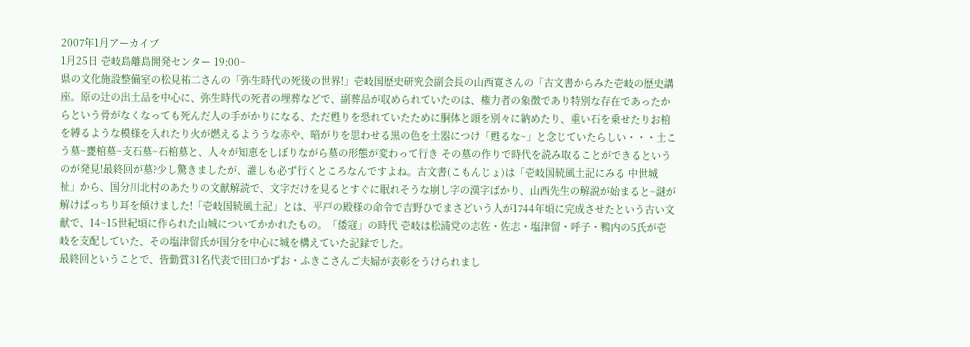2007年1月アーカイブ
1月25日 壱岐島離島開発センター 19:00~
県の文化施設整備室の松見祐二さんの「弥生時代の死後の世界!」壱岐国歴史研究会副会長の山西寛さんの「古文書からみた壱岐の歴史講座。原の辻の出土品を中心に、弥生時代の死者の埋葬などで、副葬品が収められていたのは、権力者の象徴であり特別な存在であったからという骨がなくなっても死んだ人の手がかりになる、ただ甦りを恐れていたために胴体と頭を別々に納めたり、重い石を乗せたりお棺を縛るような模様を入れたり火が燃えるよううな赤や、暗がりを思わせる黒の色を土器につけ「甦るな~」と念じていたらしい・・・土こう墓~甕棺墓~支石墓~石棺墓と、人々が知恵をしぼりながら墓の形態が変わって行き その墓の作りで時代を読み取ることができるというのが発見!最終回が墓?少し驚きましたが、誰しも必ず行くところなんですよね。古文書(こもんじょ)は「壱岐国続風土記にみる 中世城祉」から、国分川北村のあたりの文献解読で、文字だけを見るとすぐに眠れそうな崩し字の漢字ばかり、山西先生の解説が始まると~謎が解けばっちり耳を傾けました!「壱岐国続風土記」とは、平戸の殿様の命令で吉野ひでまさどいう人が1744年頃に完成させたという古い文献で、14~15世紀頃に作られた山城についてかかれたもの。「倭寇」の時代 壱岐は松浦党の志佐・佐志・塩津留・呼子・鴨内の5氏が壱岐を支配していた、その塩津留氏が国分を中心に城を構えていた記録でした。
最終回ということで、皆勤賞31名代表で田口かずお・ふきこさんご夫婦が表彰をうけられまし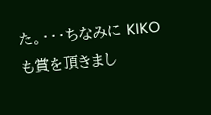た。・・・ちなみに KIKOも賞を頂きまし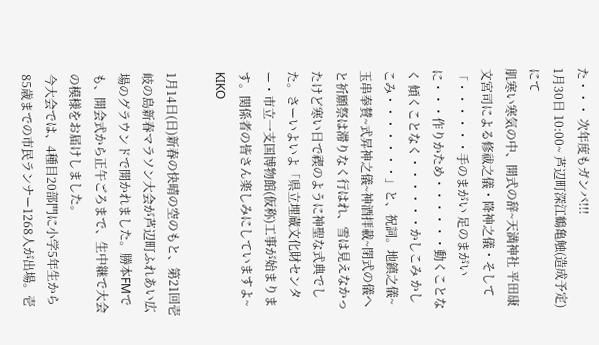た・・・ 次年度もガンバ!!!
1月30日 10:00~ 芦辺町深江鶴亀触(造成予定)にて
肌寒い寒気の中、開式の辞~天満神社 平田康文宮司による修祓之儀・降神之儀・そして
「・・・・・・手のまがい 足のまがいに・・・作りかため・・・・・・動くことなく 傾くことなく・・・・・・かしこみ かしこみ・・・・・・・」と、祝詞。地鎮之儀~玉串奉賛~式昇神之儀~神酒拝載~閉式の儀へと祈願祭は滞りなく行はれ、雪は見えなかったけど寒い日で禊のように神聖な式典でした。さーいよいよ「県立埋蔵文化財センター・市立一支国博物館(仮称)工事が始まります。関係者の皆さん楽しみにしていますよ~ KIKO

1月14日(日)新春の快晴の空のもと、第21回壱岐の島新春マラソン大会が芦辺町ふれあい広場のグラウンドで開かれました。勝本FMでも、開会式から正午ごろまで、生中継で大会の模様をお届けしました。
今大会では、4種目20部門に小学5年生から85歳までの市民ランナー1268人が出場。壱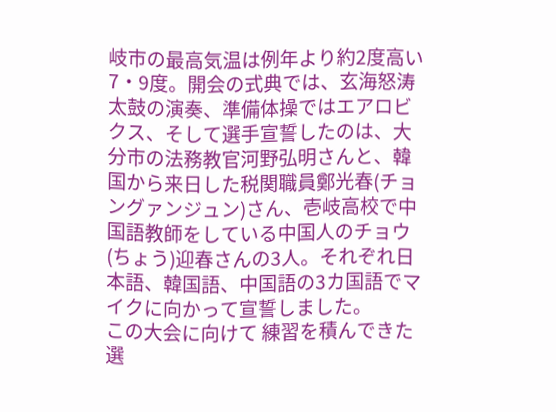岐市の最高気温は例年より約2度高い7・9度。開会の式典では、玄海怒涛太鼓の演奏、準備体操ではエアロビクス、そして選手宣誓したのは、大分市の法務教官河野弘明さんと、韓国から来日した税関職員鄭光春(チョングァンジュン)さん、壱岐高校で中国語教師をしている中国人のチョウ(ちょう)迎春さんの3人。それぞれ日本語、韓国語、中国語の3カ国語でマイクに向かって宣誓しました。
この大会に向けて 練習を積んできた選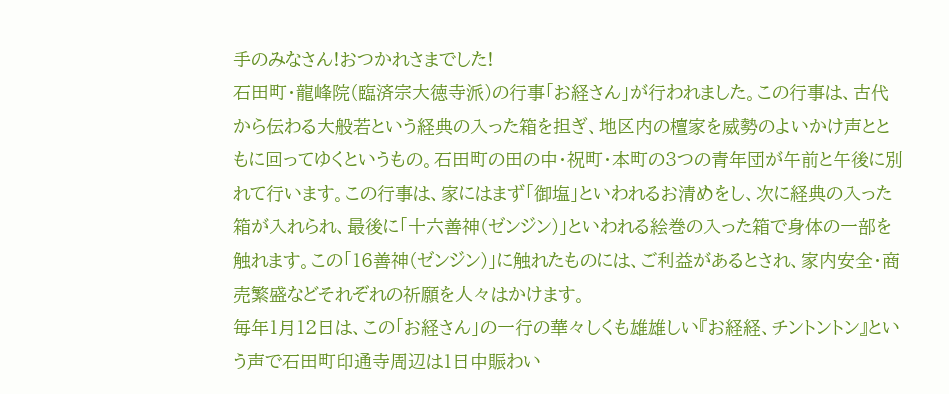手のみなさん!おつかれさまでした!
石田町・龍峰院(臨済宗大徳寺派)の行事「お経さん」が行われました。この行事は、古代から伝わる大般若という経典の入った箱を担ぎ、地区内の檀家を威勢のよいかけ声とともに回ってゆくというもの。石田町の田の中・祝町・本町の3つの青年団が午前と午後に別れて行います。この行事は、家にはまず「御塩」といわれるお清めをし、次に経典の入った箱が入れられ、最後に「十六善神(ゼンジン)」といわれる絵巻の入った箱で身体の一部を触れます。この「16善神(ゼンジン)」に触れたものには、ご利益があるとされ、家内安全・商売繁盛などそれぞれの祈願を人々はかけます。
毎年1月12日は、この「お経さん」の一行の華々しくも雄雄しい『お経経、チントントン』という声で石田町印通寺周辺は1日中賑わい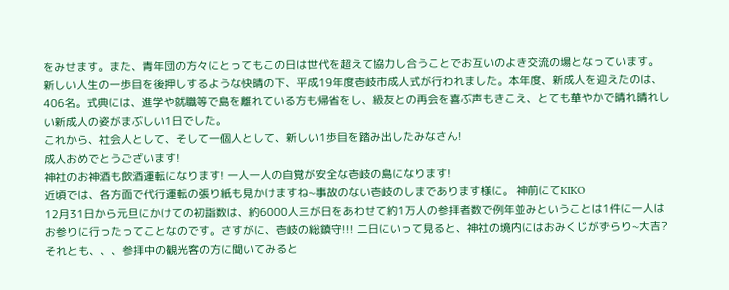をみせます。また、青年団の方々にとってもこの日は世代を超えて協力し合うことでお互いのよき交流の場となっています。
新しい人生の一歩目を後押しするような快晴の下、平成19年度壱岐市成人式が行われました。本年度、新成人を迎えたのは、406名。式典には、進学や就職等で島を離れている方も帰省をし、級友との再会を喜ぶ声もきこえ、とても華やかで晴れ晴れしい新成人の姿がまぶしい1日でした。
これから、社会人として、そして一個人として、新しい1歩目を踏み出したみなさん!
成人おめでとうございます!
神社のお神酒も飲酒運転になります! 一人一人の自覚が安全な壱岐の島になります!
近頃では、各方面で代行運転の張り紙も見かけますね~事故のない壱岐のしまであります様に。 神前にてKIKO
12月31日から元旦にかけての初詣数は、約6000人三が日をあわせて約1万人の参拝者数で例年並みということは1件に一人はお参りに行ったってことなのです。さすがに、壱岐の総鎮守!!! 二日にいって見ると、神社の境内にはおみくじがずらり~大吉?それとも、、、参拝中の観光客の方に聞いてみると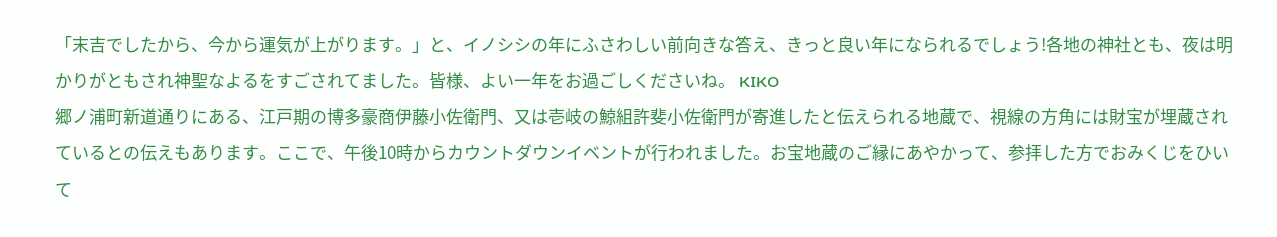「末吉でしたから、今から運気が上がります。」と、イノシシの年にふさわしい前向きな答え、きっと良い年になられるでしょう!各地の神社とも、夜は明かりがともされ神聖なよるをすごされてました。皆様、よい一年をお過ごしくださいね。 KIKO
郷ノ浦町新道通りにある、江戸期の博多豪商伊藤小佐衛門、又は壱岐の鯨組許斐小佐衛門が寄進したと伝えられる地蔵で、視線の方角には財宝が埋蔵されているとの伝えもあります。ここで、午後10時からカウントダウンイベントが行われました。お宝地蔵のご縁にあやかって、参拝した方でおみくじをひいて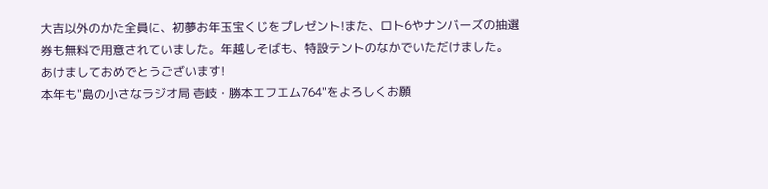大吉以外のかた全員に、初夢お年玉宝くじをプレゼント!また、ロト6やナンバーズの抽選券も無料で用意されていました。年越しそばも、特設テントのなかでいただけました。
あけましておめでとうございます!
本年も"島の小さなラジオ局 壱岐・勝本エフエム764"をよろしくお願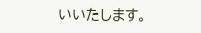いいたします。